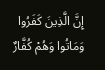إِنَّ الَّذِينَ كَفَرُوا وَمَاتُوا وَهُمْ كُفَّارٌ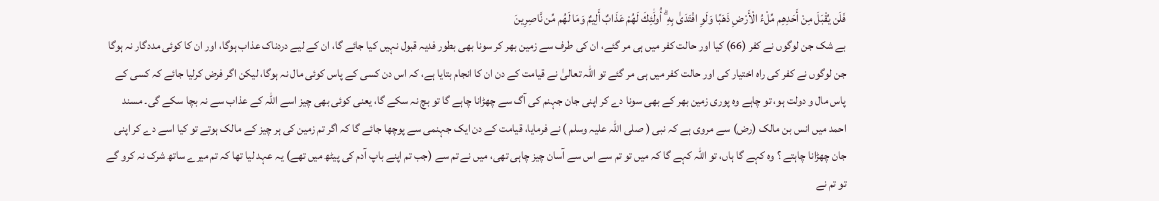فَلَن يُقْبَلَ مِنْ أَحَدِهِم مِّلْءُ الْأَرْضِ ذَهَبًا وَلَوِ افْتَدَىٰ بِهِ ۗ أُولَٰئِكَ لَهُمْ عَذَابٌ أَلِيمٌ وَمَا لَهُم مِّن نَّاصِرِينَ
بے شک جن لوگوں نے کفر (66) کیا اور حالت کفر میں ہی مر گئے، ان کی طرف سے زمین بھر کر سونا بھی بطور فدیہ قبول نہیں کیا جائے گا، ان کے لیے دردناک عذاب ہوگا، اور ان کا کوئی مددگار نہ ہوگا
جن لوگوں نے کفر کی راہ اختیار کی اور حالت کفر میں ہی مر گئے تو اللہ تعالیٰ نے قیامت کے دن ان کا انجام بتایا ہے، کہ اس دن کسی کے پاس کوئی مال نہ ہوگا، لیکن اگر فرض کرلیا جائے کہ کسی کے پاس مال و دولت ہو، تو چاہے وہ پوری زمین بھر کے بھی سونا دے کر اپنی جان جہنم کی آگ سے چھڑانا چاہے گا تو بچ نہ سکے گا، یعنی کوئی بھی چیز اسے اللہ کے عذاب سے نہ بچا سکے گی۔ مسند احمد میں انس بن مالک (رض) سے مروی ہے کہ نبی ( صلی اللہ علیہ وسلم ) نے فرمایا، قیامت کے دن ایک جہنمی سے پوچھا جائے گا کہ اگر تم زمین کی ہر چیز کے مالک ہوتے تو کیا اسے دے کر اپنی جان چھڑانا چاہتے ؟ وہ کہے گا ہاں، تو اللہ کہے گا کہ میں تو تم سے اس سے آسان چیز چاہی تھی، میں نے تم سے (جب تم اپنے باپ آدم کی پیٹھ میں تھے) یہ عہد لیا تھا کہ تم میرے ساتھ شرک نہ کرو گے تو تم نے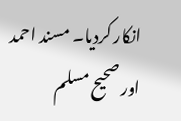انکار کردیا۔ مسند احمد اور صحیح مسلم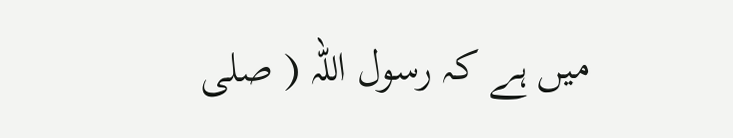میں ہے کہ رسول اللہ ( صلی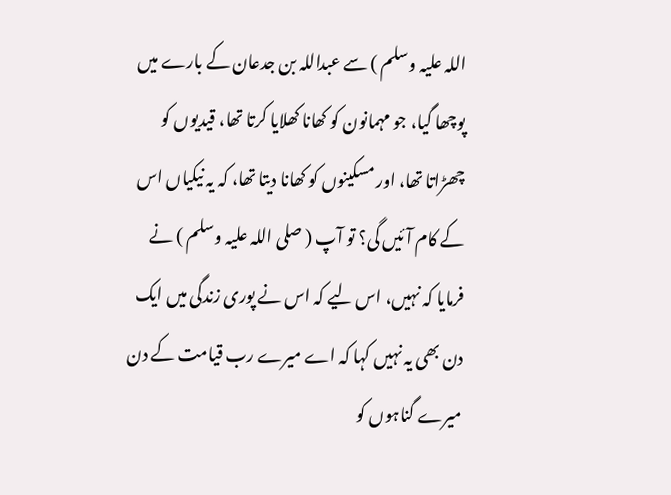اللہ علیہ وسلم ) سے عبداللہ بن جدعان کے بارے میں پوچھا گیا، جو مہمانون کو کھانا کھلایا کرتا تھا، قیدیوں کو چھڑاتا تھا، اور مسکینوں کو کھانا دیتا تھا، کہ یہ نیکیاں اس کے کام آئیں گی؟ تو آپ ( صلی اللہ علیہ وسلم ) نے فرمایا کہ نہیں، اس لیے کہ اس نے پوری زندگی میں ایک دن بھی یہ نہیں کہا کہ اے میرے رب قیامت کے دن میرے گناہوں کو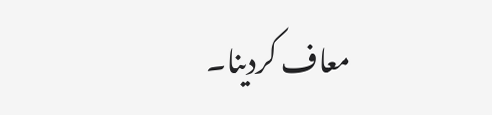معاف کردینا۔